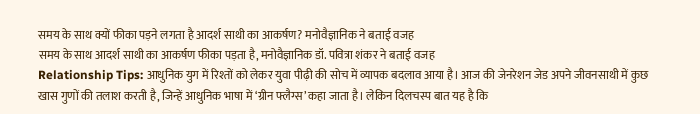समय के साथ क्यों फीका पड़ने लगता है आदर्श साथी का आकर्षण? मनोवैज्ञानिक ने बताई वजह
समय के साथ आदर्श साथी का आकर्षण फीका पड़ता है, मनोवैज्ञानिक डॉ. पवित्रा शंकर ने बताई वजह
Relationship Tips: आधुनिक युग में रिश्तों को लेकर युवा पीढ़ी की सोच में व्यापक बदलाव आया है। आज की जेनरेशन जेड अपने जीवनसाथी में कुछ खास गुणों की तलाश करती है, जिन्हें आधुनिक भाषा में ‘ग्रीन फ्लैग्स’ कहा जाता है। लेकिन दिलचस्प बात यह है कि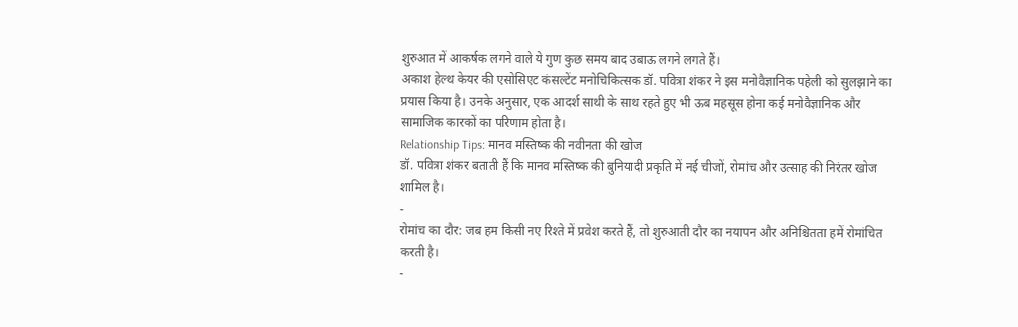शुरुआत में आकर्षक लगने वाले ये गुण कुछ समय बाद उबाऊ लगने लगते हैं।
अकाश हेल्थ केयर की एसोसिएट कंसल्टेंट मनोचिकित्सक डॉ. पवित्रा शंकर ने इस मनोवैज्ञानिक पहेली को सुलझाने का प्रयास किया है। उनके अनुसार, एक आदर्श साथी के साथ रहते हुए भी ऊब महसूस होना कई मनोवैज्ञानिक और सामाजिक कारकों का परिणाम होता है।
Relationship Tips: मानव मस्तिष्क की नवीनता की खोज
डॉ. पवित्रा शंकर बताती हैं कि मानव मस्तिष्क की बुनियादी प्रकृति में नई चीजों, रोमांच और उत्साह की निरंतर खोज शामिल है।
-
रोमांच का दौर: जब हम किसी नए रिश्ते में प्रवेश करते हैं, तो शुरुआती दौर का नयापन और अनिश्चितता हमें रोमांचित करती है।
-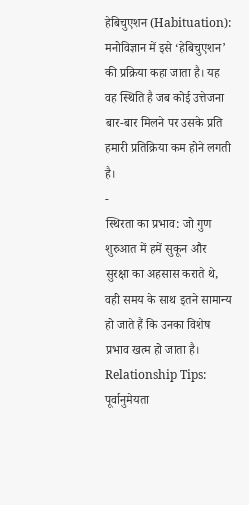हेबिचुएशन (Habituation): मनोविज्ञान में इसे ‘हेबिचुएशन’ की प्रक्रिया कहा जाता है। यह वह स्थिति है जब कोई उत्तेजना बार-बार मिलने पर उसके प्रति हमारी प्रतिक्रिया कम होने लगती है।
-
स्थिरता का प्रभाव: जो गुण शुरुआत में हमें सुकून और सुरक्षा का अहसास कराते थे, वही समय के साथ इतने सामान्य हो जाते हैं कि उनका विशेष प्रभाव खत्म हो जाता है।
Relationship Tips: पूर्वानुमेयता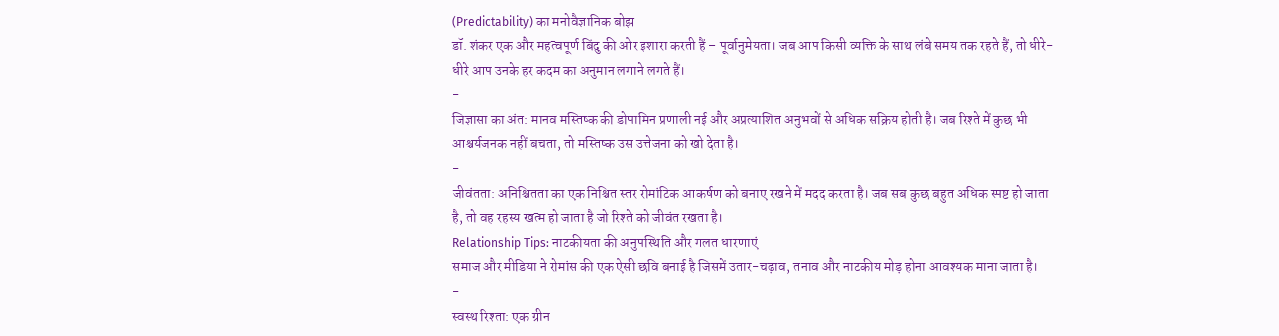(Predictability) का मनोवैज्ञानिक बोझ
डॉ. शंकर एक और महत्वपूर्ण बिंदु की ओर इशारा करती हैं – पूर्वानुमेयता। जब आप किसी व्यक्ति के साथ लंबे समय तक रहते हैं, तो धीरे-धीरे आप उनके हर कदम का अनुमान लगाने लगते हैं।
-
जिज्ञासा का अंत: मानव मस्तिष्क की डोपामिन प्रणाली नई और अप्रत्याशित अनुभवों से अधिक सक्रिय होती है। जब रिश्ते में कुछ भी आश्चर्यजनक नहीं बचता, तो मस्तिष्क उस उत्तेजना को खो देता है।
-
जीवंतता: अनिश्चितता का एक निश्चित स्तर रोमांटिक आकर्षण को बनाए रखने में मदद करता है। जब सब कुछ बहुत अधिक स्पष्ट हो जाता है, तो वह रहस्य खत्म हो जाता है जो रिश्ते को जीवंत रखता है।
Relationship Tips: नाटकीयता की अनुपस्थिति और गलत धारणाएं
समाज और मीडिया ने रोमांस की एक ऐसी छवि बनाई है जिसमें उतार-चढ़ाव, तनाव और नाटकीय मोड़ होना आवश्यक माना जाता है।
-
स्वस्थ रिश्ता: एक ग्रीन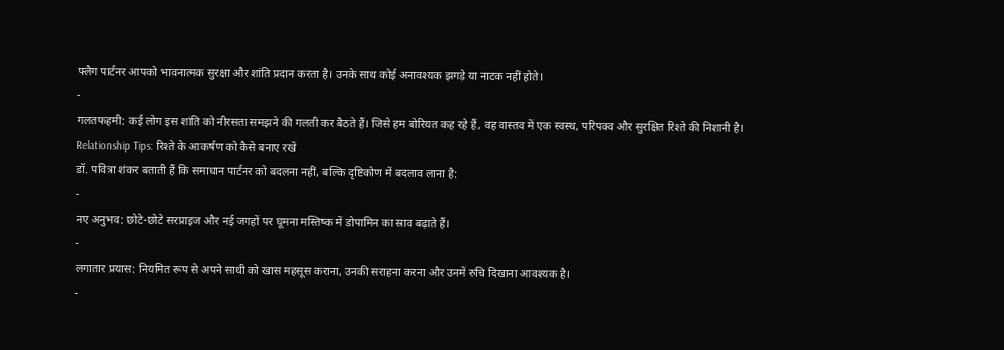फ्लैग पार्टनर आपको भावनात्मक सुरक्षा और शांति प्रदान करता है। उनके साथ कोई अनावश्यक झगड़े या नाटक नहीं होते।
-
गलतफहमी: कई लोग इस शांति को नीरसता समझने की गलती कर बैठते हैं। जिसे हम बोरियत कह रहे हैं, वह वास्तव में एक स्वस्थ, परिपक्व और सुरक्षित रिश्ते की निशानी है।
Relationship Tips: रिश्ते के आकर्षण को कैसे बनाए रखें
डॉ. पवित्रा शंकर बताती हैं कि समाधान पार्टनर को बदलना नहीं, बल्कि दृष्टिकोण में बदलाव लाना है:
-
नए अनुभव: छोटे-छोटे सरप्राइज और नई जगहों पर घूमना मस्तिष्क में डोपामिन का स्राव बढ़ाते हैं।
-
लगातार प्रयास: नियमित रूप से अपने साथी को खास महसूस कराना, उनकी सराहना करना और उनमें रुचि दिखाना आवश्यक है।
-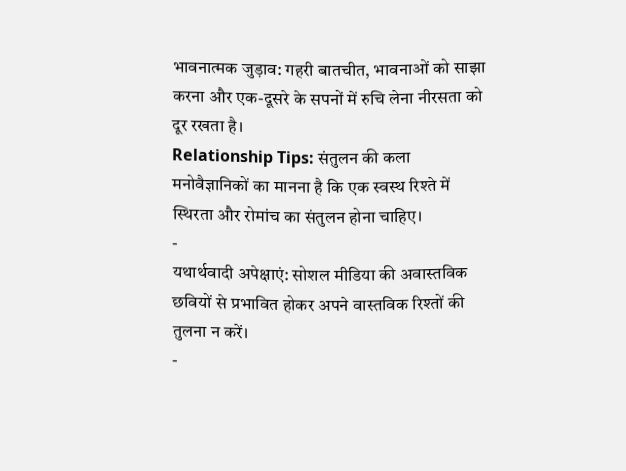भावनात्मक जुड़ाव: गहरी बातचीत, भावनाओं को साझा करना और एक-दूसरे के सपनों में रुचि लेना नीरसता को दूर रखता है।
Relationship Tips: संतुलन की कला
मनोवैज्ञानिकों का मानना है कि एक स्वस्थ रिश्ते में स्थिरता और रोमांच का संतुलन होना चाहिए।
-
यथार्थवादी अपेक्षाएं: सोशल मीडिया की अवास्तविक छवियों से प्रभावित होकर अपने वास्तविक रिश्तों की तुलना न करें।
-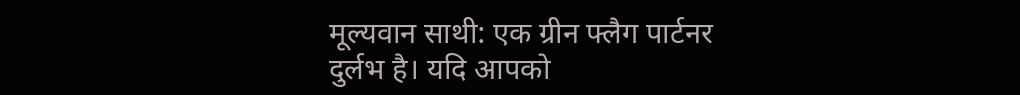मूल्यवान साथी: एक ग्रीन फ्लैग पार्टनर दुर्लभ है। यदि आपको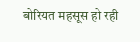बोरियत महसूस हो रही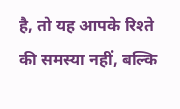है, तो यह आपके रिश्ते की समस्या नहीं, बल्कि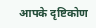आपके दृष्टिकोण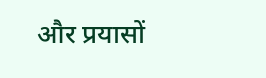और प्रयासों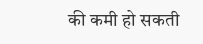की कमी हो सकती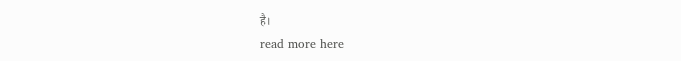है।
read more here